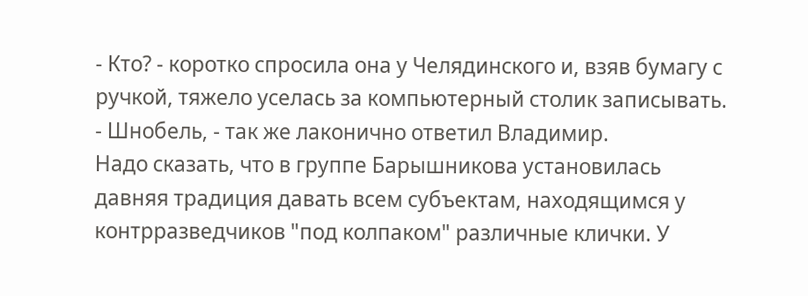- Кто? - коротко спросила она у Челядинского и, взяв бумагу с ручкой, тяжело уселась за компьютерный столик записывать.
- Шнобель, - так же лаконично ответил Владимир.
Надо сказать, что в группе Барышникова установилась давняя традиция давать всем субъектам, находящимся у контрразведчиков "под колпаком" различные клички. У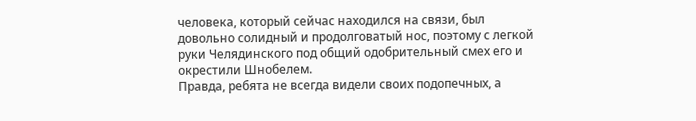человека, который сейчас находился на связи, был довольно солидный и продолговатый нос, поэтому с легкой руки Челядинского под общий одобрительный смех его и окрестили Шнобелем.
Правда, ребята не всегда видели своих подопечных, а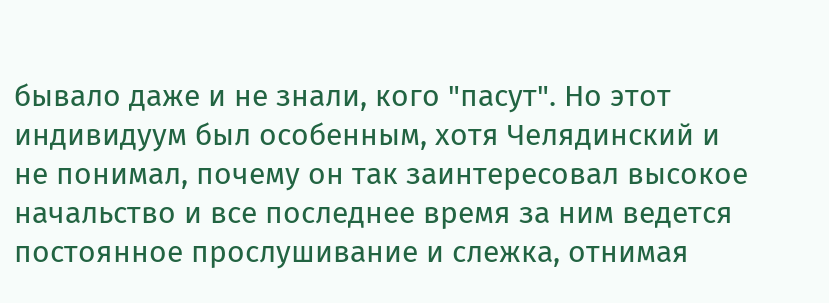бывало даже и не знали, кого "пасут". Но этот индивидуум был особенным, хотя Челядинский и не понимал, почему он так заинтересовал высокое начальство и все последнее время за ним ведется постоянное прослушивание и слежка, отнимая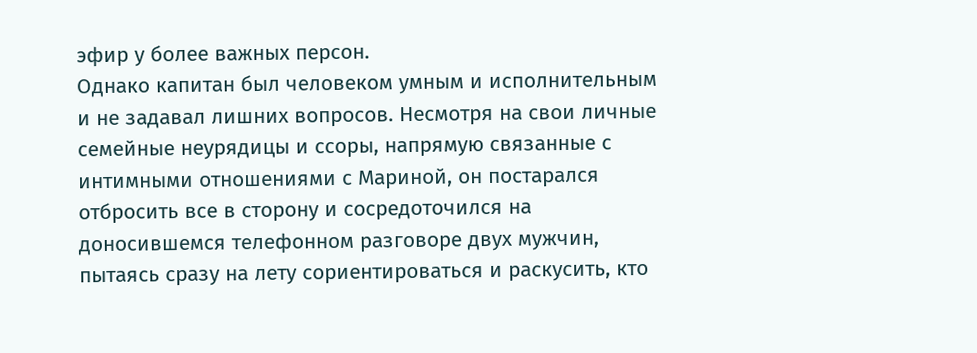эфир у более важных персон.
Однако капитан был человеком умным и исполнительным и не задавал лишних вопросов. Несмотря на свои личные семейные неурядицы и ссоры, напрямую связанные с интимными отношениями с Мариной, он постарался отбросить все в сторону и сосредоточился на доносившемся телефонном разговоре двух мужчин, пытаясь сразу на лету сориентироваться и раскусить, кто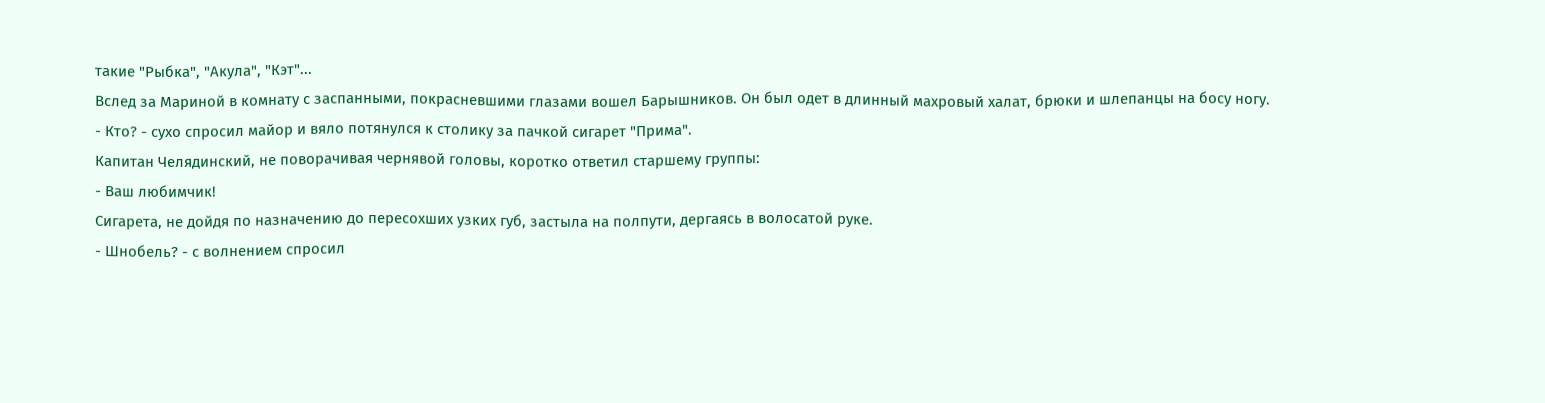такие "Рыбка", "Акула", "Кэт"...
Вслед за Мариной в комнату с заспанными, покрасневшими глазами вошел Барышников. Он был одет в длинный махровый халат, брюки и шлепанцы на босу ногу.
- Кто? - сухо спросил майор и вяло потянулся к столику за пачкой сигарет "Прима".
Капитан Челядинский, не поворачивая чернявой головы, коротко ответил старшему группы:
- Ваш любимчик!
Сигарета, не дойдя по назначению до пересохших узких губ, застыла на полпути, дергаясь в волосатой руке.
- Шнобель? - с волнением спросил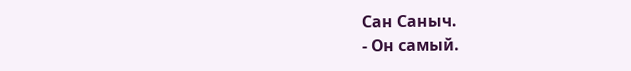Сан Саныч.
- Он самый.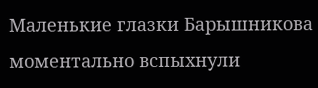Маленькие глазки Барышникова моментально вспыхнули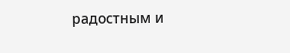радостным и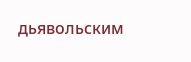дьявольским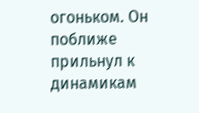огоньком. Он поближе прильнул к динамикам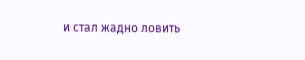и стал жадно ловить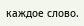каждое слово.